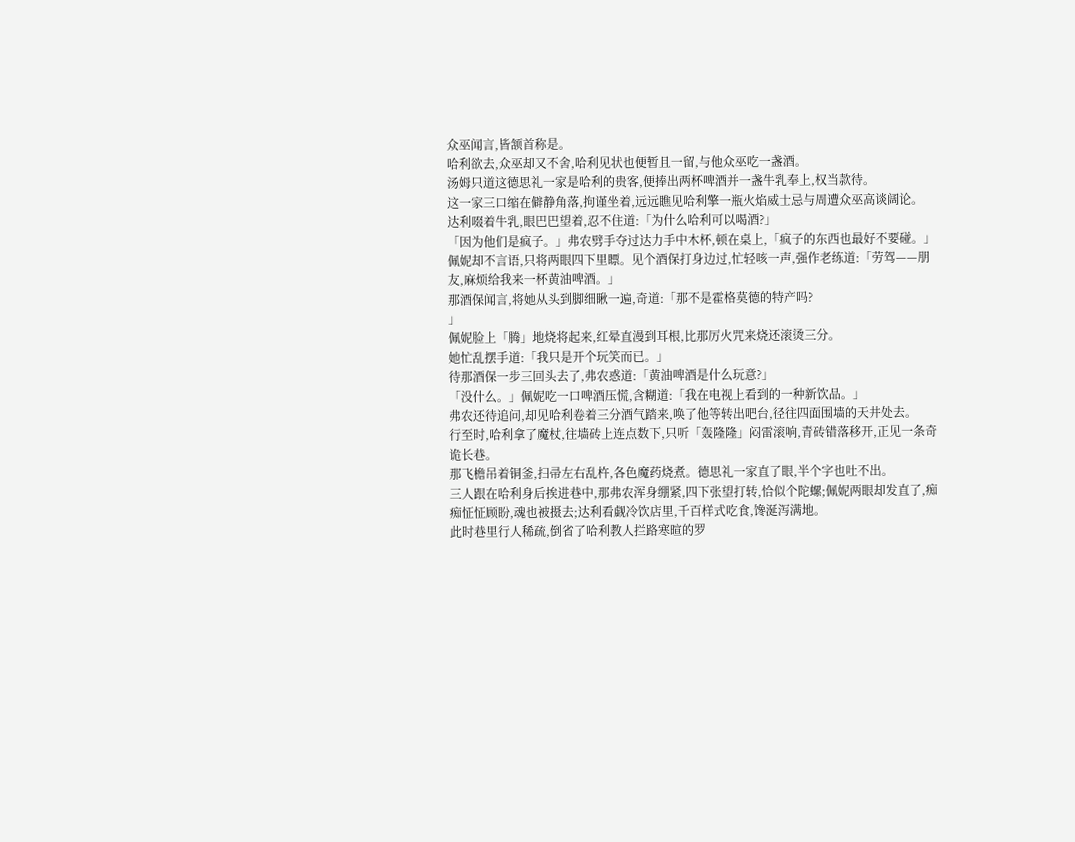众巫闻言,皆颔首称是。
哈利欲去,众巫却又不舍,哈利见状也便暂且一留,与他众巫吃一盏酒。
汤姆只道这德思礼一家是哈利的贵客,便捧出两杯啤酒并一盏牛乳奉上,权当款待。
这一家三口缩在僻静角落,拘谨坐着,远远瞧见哈利擎一瓶火焰威士忌与周遭众巫高谈阔论。
达利啜着牛乳,眼巴巴望着,忍不住道:「为什么哈利可以喝酒?」
「因为他们是疯子。」弗农劈手夺过达力手中木杯,顿在桌上,「疯子的东西也最好不要碰。」
佩妮却不言语,只将两眼四下里瞟。见个酒保打身边过,忙轻咳一声,强作老练道:「劳驾——朋友,麻烦给我来一杯黄油啤酒。」
那酒保闻言,将她从头到脚细瞅一遍,奇道:「那不是霍格莫德的特产吗?
」
佩妮脸上「腾」地烧将起来,红晕直漫到耳根,比那厉火咒来烧还滚烫三分。
她忙乱摆手道:「我只是开个玩笑而已。」
待那酒保一步三回头去了,弗农惑道:「黄油啤酒是什么玩意?」
「没什么。」佩妮吃一口啤酒压慌,含糊道:「我在电视上看到的一种新饮品。」
弗农还待追问,却见哈利卷着三分酒气踏来,唤了他等转出吧台,径往四面围墙的天井处去。
行至时,哈利拿了魔杖,往墙砖上连点数下,只听「轰隆隆」闷雷滚响,青砖错落移开,正见一条奇诡长巷。
那飞檐吊着铜釜,扫帚左右乱杵,各色魔药烧煮。德思礼一家直了眼,半个字也吐不出。
三人跟在哈利身后挨进巷中,那弗农浑身绷紧,四下张望打转,恰似个陀螺;佩妮两眼却发直了,痴痴怔怔顾盼,魂也被摄去;达利看觑冷饮店里,千百样式吃食,馋涎泻满地。
此时巷里行人稀疏,倒省了哈利教人拦路寒暄的罗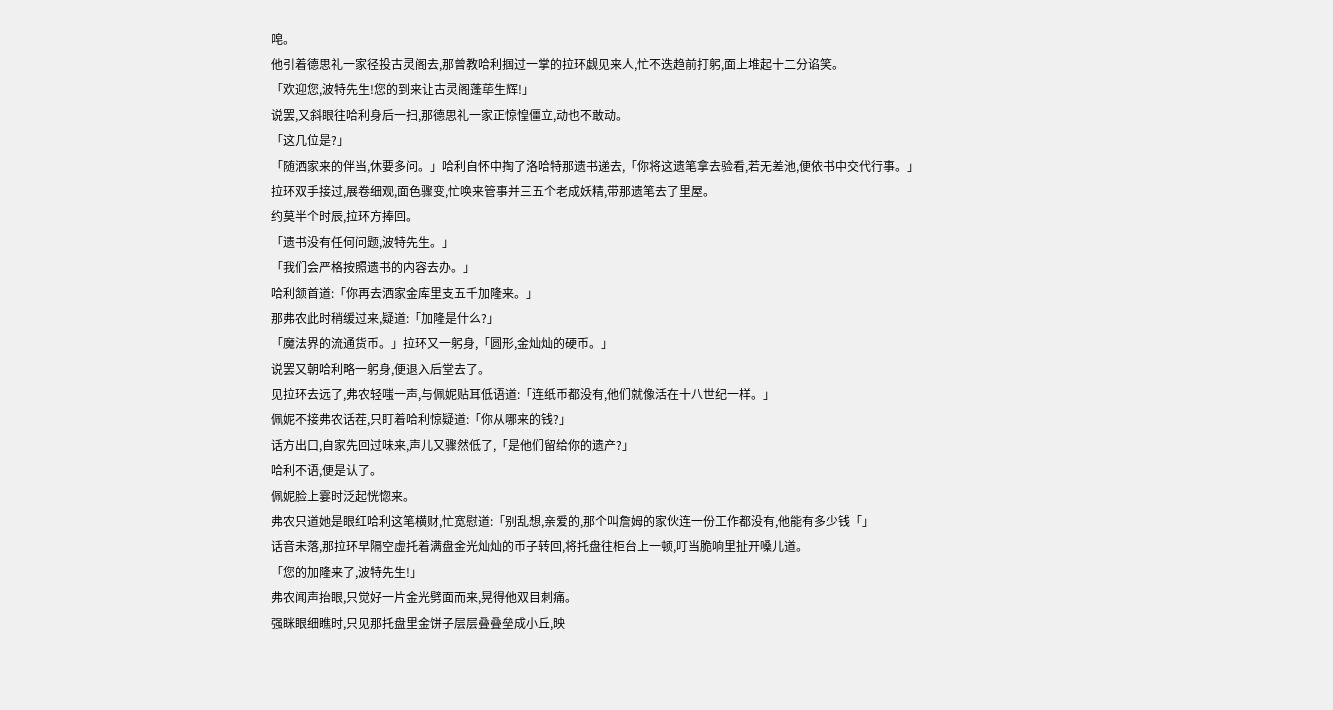唣。
他引着德思礼一家径投古灵阁去,那曾教哈利掴过一掌的拉环觑见来人,忙不迭趋前打躬,面上堆起十二分谄笑。
「欢迎您,波特先生!您的到来让古灵阁蓬荜生辉!」
说罢,又斜眼往哈利身后一扫,那德思礼一家正惊惶僵立,动也不敢动。
「这几位是?」
「随洒家来的伴当,休要多问。」哈利自怀中掏了洛哈特那遗书递去,「你将这遗笔拿去验看,若无差池,便依书中交代行事。」
拉环双手接过,展卷细观,面色骤变,忙唤来管事并三五个老成妖精,带那遗笔去了里屋。
约莫半个时辰,拉环方捧回。
「遗书没有任何问题,波特先生。」
「我们会严格按照遗书的内容去办。」
哈利颔首道:「你再去洒家金库里支五千加隆来。」
那弗农此时稍缓过来,疑道:「加隆是什么?」
「魔法界的流通货币。」拉环又一躬身,「圆形,金灿灿的硬币。」
说罢又朝哈利略一躬身,便退入后堂去了。
见拉环去远了,弗农轻嗤一声,与佩妮贴耳低语道:「连纸币都没有,他们就像活在十八世纪一样。」
佩妮不接弗农话茬,只盯着哈利惊疑道:「你从哪来的钱?」
话方出口,自家先回过味来,声儿又骤然低了,「是他们留给你的遗产?」
哈利不语,便是认了。
佩妮脸上霎时泛起恍惚来。
弗农只道她是眼红哈利这笔横财,忙宽慰道:「别乱想,亲爱的,那个叫詹姆的家伙连一份工作都没有,他能有多少钱「」
话音未落,那拉环早隔空虚托着满盘金光灿灿的币子转回,将托盘往柜台上一顿,叮当脆响里扯开嗓儿道。
「您的加隆来了,波特先生!」
弗农闻声抬眼,只觉好一片金光劈面而来,晃得他双目刺痛。
强眯眼细瞧时,只见那托盘里金饼子层层叠叠垒成小丘,映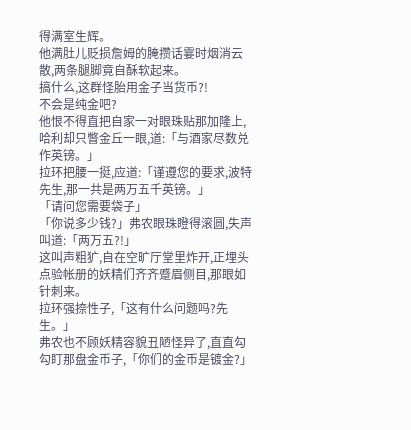得满室生辉。
他满肚儿贬损詹姆的腌攒话霎时烟消云散,两条腿脚竟自酥软起来。
搞什么,这群怪胎用金子当货币?!
不会是纯金吧?
他恨不得直把自家一对眼珠贴那加隆上,哈利却只瞥金丘一眼,道:「与酒家尽数兑作英镑。」
拉环把腰一挺,应道:「谨遵您的要求,波特先生,那一共是两万五千英镑。」
「请问您需要袋子」
「你说多少钱?」弗农眼珠瞪得滚圆,失声叫道:「两万五?!」
这叫声粗犷,自在空旷厅堂里炸开,正埋头点验帐册的妖精们齐齐蹙眉侧目,那眼如针刺来。
拉环强捺性子,「这有什么问题吗?先生。」
弗农也不顾妖精容貌丑陋怪异了,直直勾勾盯那盘金币子,「你们的金币是镀金?」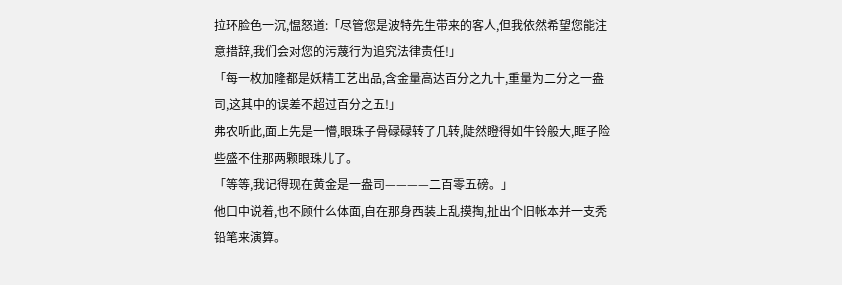拉环脸色一沉,愠怒道:「尽管您是波特先生带来的客人,但我依然希望您能注意措辞,我们会对您的污蔑行为追究法律责任!」
「每一枚加隆都是妖精工艺出品,含金量高达百分之九十,重量为二分之一盎司,这其中的误差不超过百分之五!」
弗农听此,面上先是一懵,眼珠子骨碌碌转了几转,陡然瞪得如牛铃般大,眶子险些盛不住那两颗眼珠儿了。
「等等,我记得现在黄金是一盎司————二百零五磅。」
他口中说着,也不顾什么体面,自在那身西装上乱摸掏,扯出个旧帐本并一支秃铅笔来演算。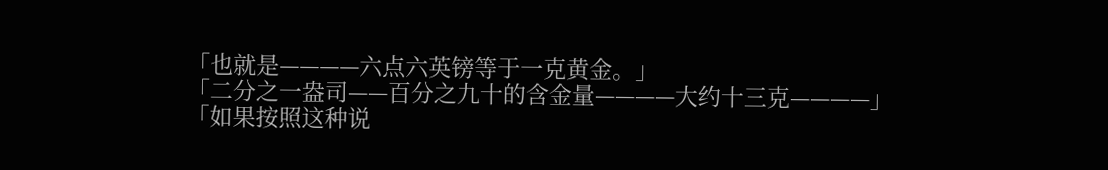「也就是————六点六英镑等于一克黄金。」
「二分之一盎司——百分之九十的含金量————大约十三克————」
「如果按照这种说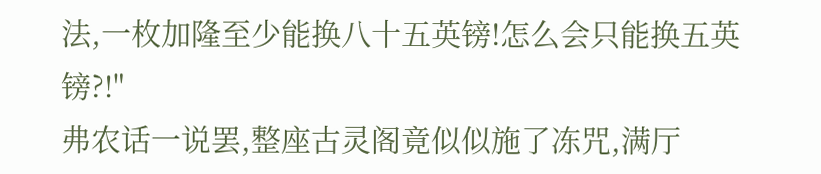法,一枚加隆至少能换八十五英镑!怎么会只能换五英镑?!"
弗农话一说罢,整座古灵阁竟似似施了冻咒,满厅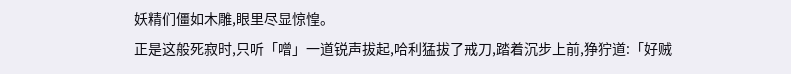妖精们僵如木雕,眼里尽显惊惶。
正是这般死寂时,只听「噌」一道锐声拔起,哈利猛拔了戒刀,踏着沉步上前,狰狞道:「好贼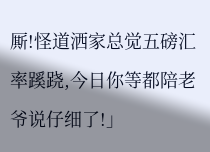厮!怪道洒家总觉五磅汇率蹊跷,今日你等都陪老爷说仔细了!」